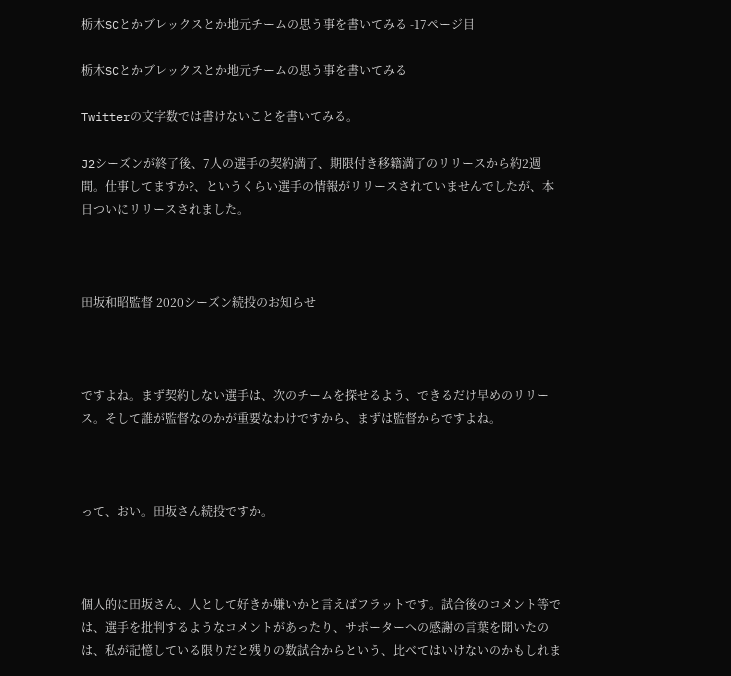栃木SCとかブレックスとか地元チームの思う事を書いてみる -17ページ目

栃木SCとかブレックスとか地元チームの思う事を書いてみる

Twitterの文字数では書けないことを書いてみる。

J2シーズンが終了後、7人の選手の契約満了、期限付き移籍満了のリリースから約2週間。仕事してますか?、というくらい選手の情報がリリースされていませんでしたが、本日ついにリリースされました。



田坂和昭監督 2020シーズン続投のお知らせ



ですよね。まず契約しない選手は、次のチームを探せるよう、できるだけ早めのリリース。そして誰が監督なのかが重要なわけですから、まずは監督からですよね。



って、おい。田坂さん続投ですか。



個人的に田坂さん、人として好きか嫌いかと言えばフラットです。試合後のコメント等では、選手を批判するようなコメントがあったり、サポーターへの感謝の言葉を聞いたのは、私が記憶している限りだと残りの数試合からという、比べてはいけないのかもしれま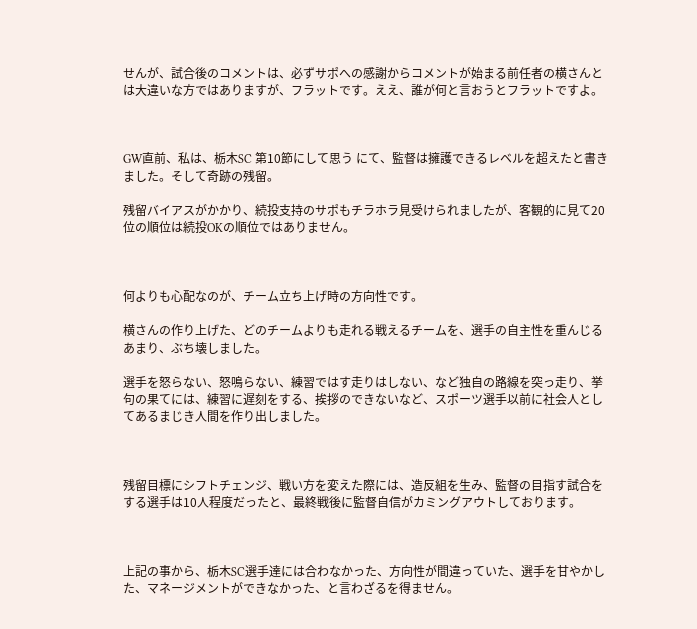せんが、試合後のコメントは、必ずサポへの感謝からコメントが始まる前任者の横さんとは大違いな方ではありますが、フラットです。ええ、誰が何と言おうとフラットですよ。



GW直前、私は、栃木SC 第10節にして思う にて、監督は擁護できるレベルを超えたと書きました。そして奇跡の残留。

残留バイアスがかかり、続投支持のサポもチラホラ見受けられましたが、客観的に見て20位の順位は続投OKの順位ではありません。



何よりも心配なのが、チーム立ち上げ時の方向性です。

横さんの作り上げた、どのチームよりも走れる戦えるチームを、選手の自主性を重んじるあまり、ぶち壊しました。

選手を怒らない、怒鳴らない、練習ではす走りはしない、など独自の路線を突っ走り、挙句の果てには、練習に遅刻をする、挨拶のできないなど、スポーツ選手以前に社会人としてあるまじき人間を作り出しました。



残留目標にシフトチェンジ、戦い方を変えた際には、造反組を生み、監督の目指す試合をする選手は10人程度だったと、最終戦後に監督自信がカミングアウトしております。



上記の事から、栃木SC選手達には合わなかった、方向性が間違っていた、選手を甘やかした、マネージメントができなかった、と言わざるを得ません。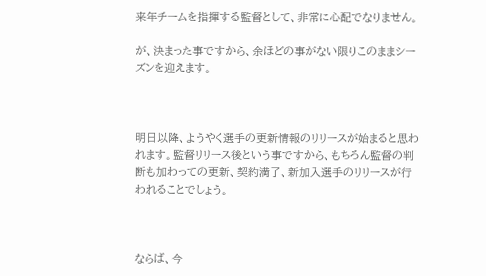来年チームを指揮する監督として、非常に心配でなりません。

が、決まった事ですから、余ほどの事がない限りこのままシーズンを迎えます。



明日以降、ようやく選手の更新情報のリリースが始まると思われます。監督リリース後という事ですから、もちろん監督の判断も加わっての更新、契約満了、新加入選手のリリースが行われることでしょう。



ならば、今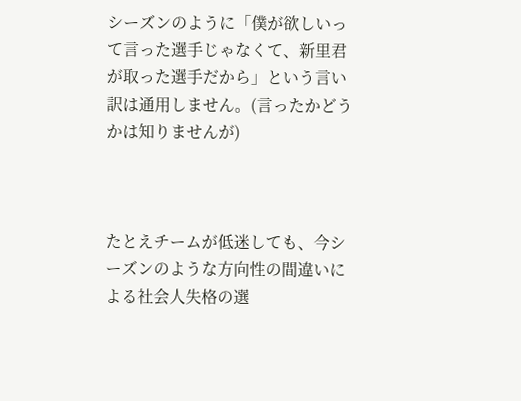シーズンのように「僕が欲しいって言った選手じゃなくて、新里君が取った選手だから」という言い訳は通用しません。(言ったかどうかは知りませんが)



たとえチームが低迷しても、今シーズンのような方向性の間違いによる社会人失格の選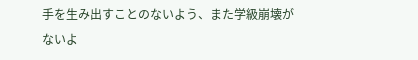手を生み出すことのないよう、また学級崩壊がないよ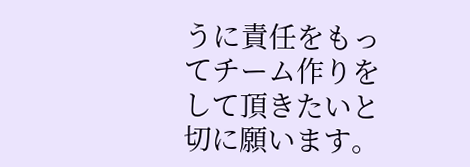うに責任をもってチーム作りをして頂きたいと切に願います。